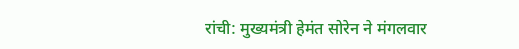रांची: मुख्यमंत्री हेमंत सोरेन ने मंगलवार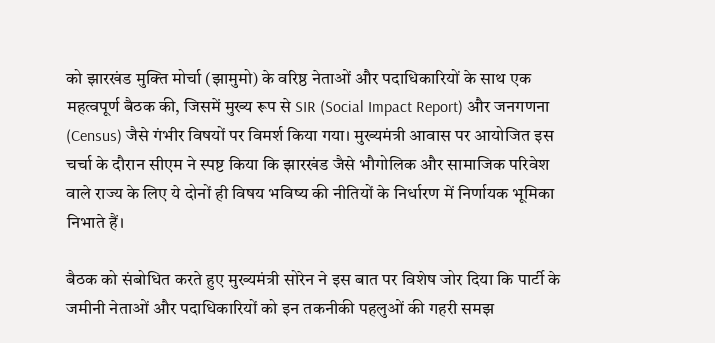को झारखंड मुक्ति मोर्चा (झामुमो) के वरिष्ठ नेताओं और पदाधिकारियों के साथ एक महत्वपूर्ण बैठक की, जिसमें मुख्य रूप से SIR (Social Impact Report) और जनगणना (Census) जैसे गंभीर विषयों पर विमर्श किया गया। मुख्यमंत्री आवास पर आयोजित इस चर्चा के दौरान सीएम ने स्पष्ट किया कि झारखंड जैसे भौगोलिक और सामाजिक परिवेश वाले राज्य के लिए ये दोनों ही विषय भविष्य की नीतियों के निर्धारण में निर्णायक भूमिका निभाते हैं।

बैठक को संबोधित करते हुए मुख्यमंत्री सोरेन ने इस बात पर विशेष जोर दिया कि पार्टी के जमीनी नेताओं और पदाधिकारियों को इन तकनीकी पहलुओं की गहरी समझ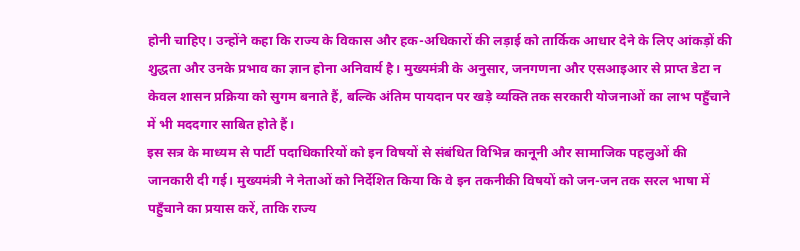होनी चाहिए। उन्होंने कहा कि राज्य के विकास और हक-अधिकारों की लड़ाई को तार्किक आधार देने के लिए आंकड़ों की शुद्धता और उनके प्रभाव का ज्ञान होना अनिवार्य है। मुख्यमंत्री के अनुसार, जनगणना और एसआइआर से प्राप्त डेटा न केवल शासन प्रक्रिया को सुगम बनाते हैं, बल्कि अंतिम पायदान पर खड़े व्यक्ति तक सरकारी योजनाओं का लाभ पहुँचाने में भी मददगार साबित होते हैं।
इस सत्र के माध्यम से पार्टी पदाधिकारियों को इन विषयों से संबंधित विभिन्न कानूनी और सामाजिक पहलुओं की जानकारी दी गई। मुख्यमंत्री ने नेताओं को निर्देशित किया कि वे इन तकनीकी विषयों को जन-जन तक सरल भाषा में पहुँचाने का प्रयास करें, ताकि राज्य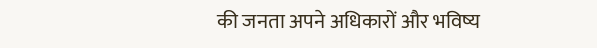की जनता अपने अधिकारों और भविष्य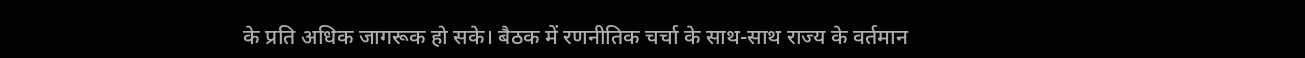के प्रति अधिक जागरूक हो सके। बैठक में रणनीतिक चर्चा के साथ-साथ राज्य के वर्तमान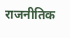राजनीतिक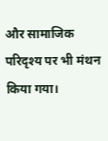और सामाजिक परिदृश्य पर भी मंथन किया गया।